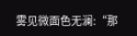雾见微面色无澜:“那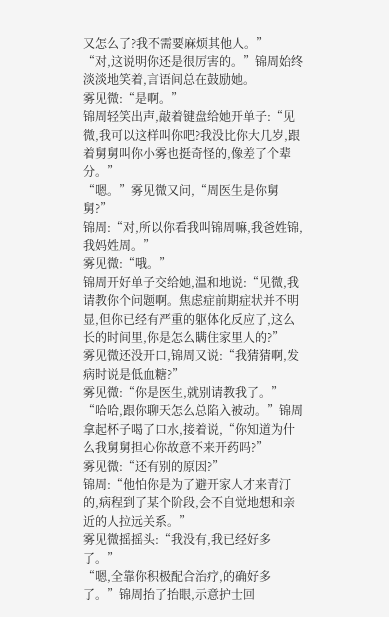又怎么了?我不需要麻烦其他人。”
“对,这说明你还是很厉害的。”锦周始终淡淡地笑着,言语间总在鼓励她。
雾见微:“是啊。”
锦周轻笑出声,敲着键盘给她开单子:“见微,我可以这样叫你吧?我没比你大几岁,跟着舅舅叫你小雾也挺奇怪的,像差了个辈分。”
“嗯。”雾见微又问,“周医生是你舅舅?”
锦周:“对,所以你看我叫锦周嘛,我爸姓锦,我妈姓周。”
雾见微:“哦。”
锦周开好单子交给她,温和地说:“见微,我请教你个问题啊。焦虑症前期症状并不明显,但你已经有严重的躯体化反应了,这么长的时间里,你是怎么瞒住家里人的?”
雾见微还没开口,锦周又说:“我猜猜啊,发病时说是低血糖?”
雾见微:“你是医生,就别请教我了。”
“哈哈,跟你聊天怎么总陷入被动。”锦周拿起杯子喝了口水,接着说,“你知道为什么我舅舅担心你故意不来开药吗?”
雾见微:“还有别的原因?”
锦周:“他怕你是为了避开家人才来青汀的,病程到了某个阶段,会不自觉地想和亲近的人拉远关系。”
雾见微摇摇头:“我没有,我已经好多了。”
“嗯,全靠你积极配合治疗,的确好多了。”锦周抬了抬眼,示意护士回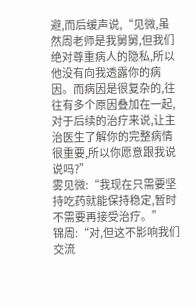避,而后缓声说,“见微,虽然周老师是我舅舅,但我们绝对尊重病人的隐私,所以他没有向我透露你的病因。而病因是很复杂的,往往有多个原因叠加在一起,对于后续的治疗来说,让主治医生了解你的完整病情很重要,所以你愿意跟我说说吗?”
雾见微:“我现在只需要坚持吃药就能保持稳定,暂时不需要再接受治疗。”
锦周:“对,但这不影响我们交流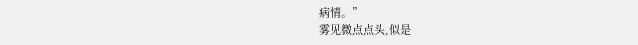病情。”
雾见微点点头,似是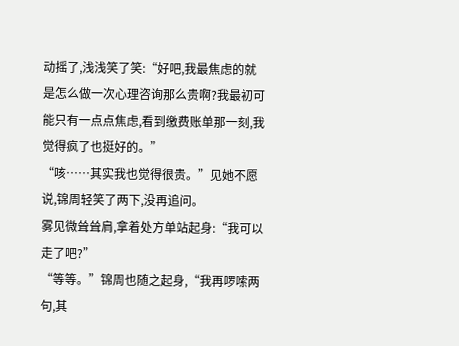动摇了,浅浅笑了笑:“好吧,我最焦虑的就是怎么做一次心理咨询那么贵啊?我最初可能只有一点点焦虑,看到缴费账单那一刻,我觉得疯了也挺好的。”
“咳……其实我也觉得很贵。”见她不愿说,锦周轻笑了两下,没再追问。
雾见微耸耸肩,拿着处方单站起身:“我可以走了吧?”
“等等。”锦周也随之起身,“我再啰嗦两句,其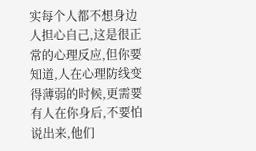实每个人都不想身边人担心自己,这是很正常的心理反应,但你要知道,人在心理防线变得薄弱的时候,更需要有人在你身后,不要怕说出来,他们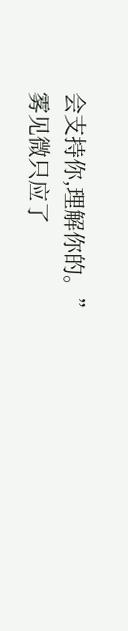会支持你,理解你的。”
雾见微只应了